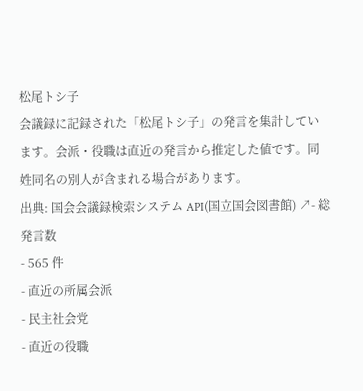松尾トシ子
会議録に記録された「松尾トシ子」の発言を集計しています。会派・役職は直近の発言から推定した値です。同姓同名の別人が含まれる場合があります。
出典: 国会会議録検索システム API(国立国会図書館) ↗- 総発言数
- 565 件
- 直近の所属会派
- 民主社会党
- 直近の役職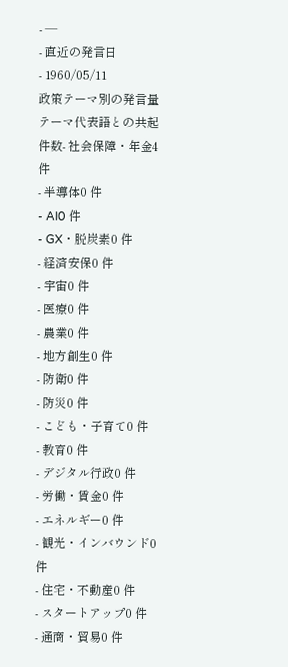- —
- 直近の発言日
- 1960/05/11
政策テーマ別の発言量
テーマ代表語との共起件数- 社会保障・年金4 件
- 半導体0 件
- AI0 件
- GX・脱炭素0 件
- 経済安保0 件
- 宇宙0 件
- 医療0 件
- 農業0 件
- 地方創生0 件
- 防衛0 件
- 防災0 件
- こども・子育て0 件
- 教育0 件
- デジタル行政0 件
- 労働・賃金0 件
- エネルギー0 件
- 観光・インバウンド0 件
- 住宅・不動産0 件
- スタートアップ0 件
- 通商・貿易0 件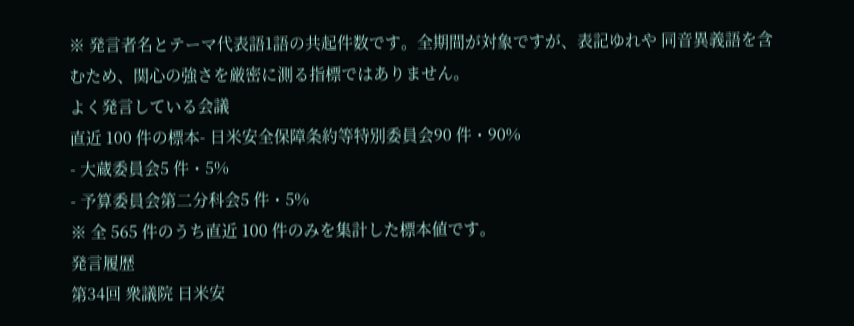※ 発言者名とテーマ代表語1語の共起件数です。全期間が対象ですが、表記ゆれや 同音異義語を含むため、関心の強さを厳密に測る指標ではありません。
よく発言している会議
直近 100 件の標本- 日米安全保障条約等特別委員会90 件・90%
- 大蔵委員会5 件・5%
- 予算委員会第二分科会5 件・5%
※ 全 565 件のうち直近 100 件のみを集計した標本値です。
発言履歴
第34回 衆議院 日米安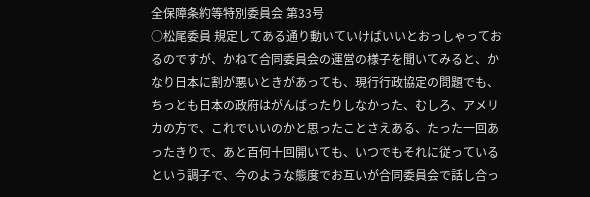全保障条約等特別委員会 第33号
○松尾委員 規定してある通り動いていけばいいとおっしゃっておるのですが、かねて合同委員会の運営の様子を聞いてみると、かなり日本に割が悪いときがあっても、現行行政協定の問題でも、ちっとも日本の政府はがんばったりしなかった、むしろ、アメリカの方で、これでいいのかと思ったことさえある、たった一回あったきりで、あと百何十回開いても、いつでもそれに従っているという調子で、今のような態度でお互いが合同委員会で話し合っ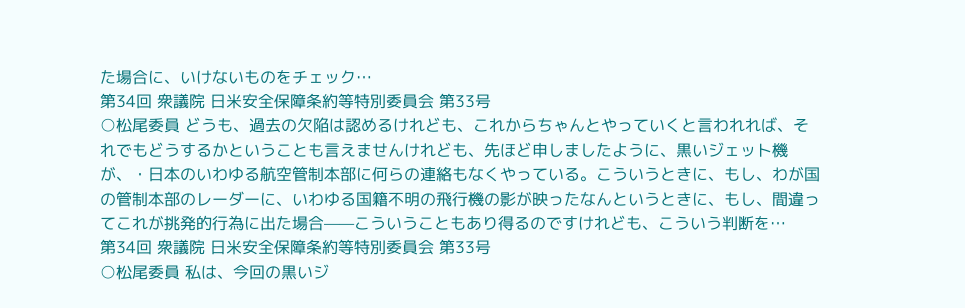た場合に、いけないものをチェック…
第34回 衆議院 日米安全保障条約等特別委員会 第33号
○松尾委員 どうも、過去の欠陥は認めるけれども、これからちゃんとやっていくと言われれば、それでもどうするかということも言えませんけれども、先ほど申しましたように、黒いジェット機が、・日本のいわゆる航空管制本部に何らの連絡もなくやっている。こういうときに、もし、わが国の管制本部のレーダーに、いわゆる国籍不明の飛行機の影が映ったなんというときに、もし、間違ってこれが挑発的行為に出た場合——こういうこともあり得るのですけれども、こういう判断を…
第34回 衆議院 日米安全保障条約等特別委員会 第33号
○松尾委員 私は、今回の黒いジ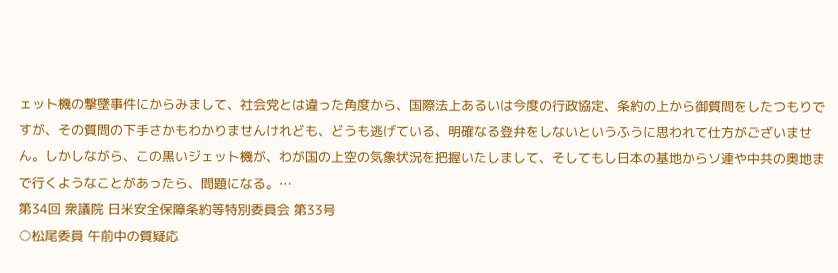ェット機の撃墜事件にからみまして、社会党とは違った角度から、国際法上あるいは今度の行政協定、条約の上から御質問をしたつもりですが、その質問の下手さかもわかりませんけれども、どうも逃げている、明確なる登弁をしないというふうに思われて仕方がございません。しかしながら、この黒いジェット機が、わが国の上空の気象状況を把握いたしまして、そしてもし日本の基地からソ連や中共の奥地まで行くようなことがあったら、問題になる。…
第34回 衆議院 日米安全保障条約等特別委員会 第33号
○松尾委員 午前中の質疑応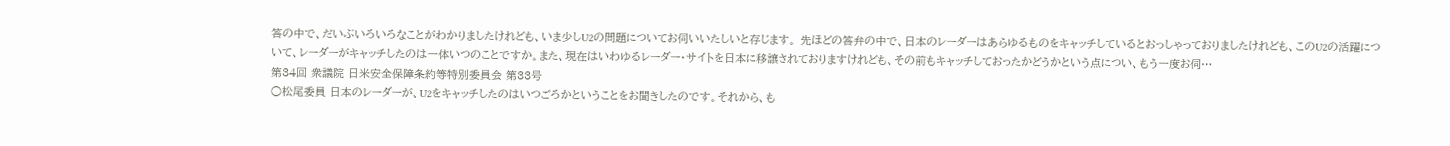答の中で、だいぶいろいろなことがわかりましたけれども、いま少しU2の問題についてお伺いいたしいと存じます。 先ほどの答弁の中で、日本のレーダーはあらゆるものをキャッチしているとおっしゃっておりましたけれども、このU2の活躍について、レーダーがキャッチしたのは一体いつのことですか。また、現在はいわゆるレーダー・サイトを日本に移譲されておりますけれども、その前もキャッチしておったかどうかという点につい、もう一度お伺…
第34回 衆議院 日米安全保障条約等特別委員会 第33号
○松尾委員 日本のレーダーが、U2をキャッチしたのはいつごろかということをお聞きしたのです。それから、も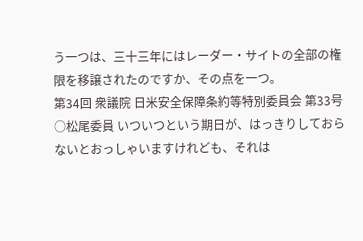う一つは、三十三年にはレーダー・サイトの全部の権限を移譲されたのですか、その点を一つ。
第34回 衆議院 日米安全保障条約等特別委員会 第33号
○松尾委員 いついつという期日が、はっきりしておらないとおっしゃいますけれども、それは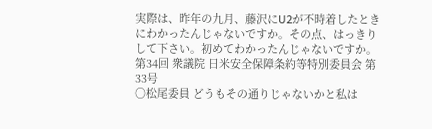実際は、昨年の九月、藤沢にU2が不時着したときにわかったんじゃないですか。その点、はっきりして下さい。初めてわかったんじゃないですか。
第34回 衆議院 日米安全保障条約等特別委員会 第33号
○松尾委員 どうもその通りじゃないかと私は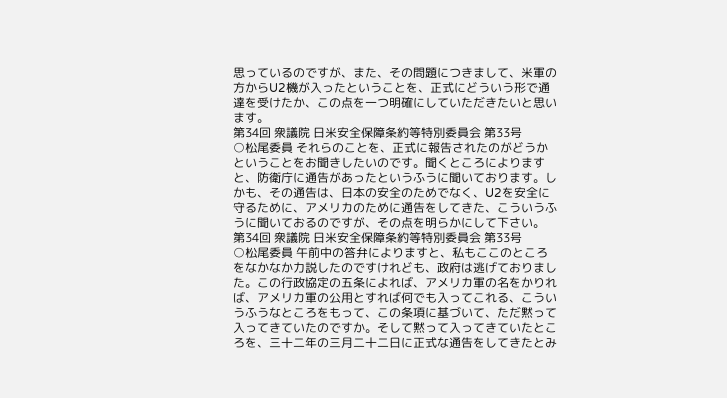思っているのですが、また、その問題につきまして、米軍の方からU2機が入ったということを、正式にどういう形で通達を受けたか、この点を一つ明確にしていただきたいと思います。
第34回 衆議院 日米安全保障条約等特別委員会 第33号
○松尾委員 それらのことを、正式に報告されたのがどうかということをお聞きしたいのです。聞くところによりますと、防衛庁に通告があったというふうに聞いております。しかも、その通告は、日本の安全のためでなく、U2を安全に守るために、アメリカのために通告をしてきた、こういうふうに聞いておるのですが、その点を明らかにして下さい。
第34回 衆議院 日米安全保障条約等特別委員会 第33号
○松尾委員 午前中の答弁によりますと、私もここのところをなかなか力説したのですけれども、政府は逃げておりました。この行政協定の五条によれば、アメリカ軍の名をかりれば、アメリカ軍の公用とすれば何でも入ってこれる、こういうふうなところをもって、この条項に基づいて、ただ黙って入ってきていたのですか。そして黙って入ってきていたところを、三十二年の三月二十二日に正式な通告をしてきたとみ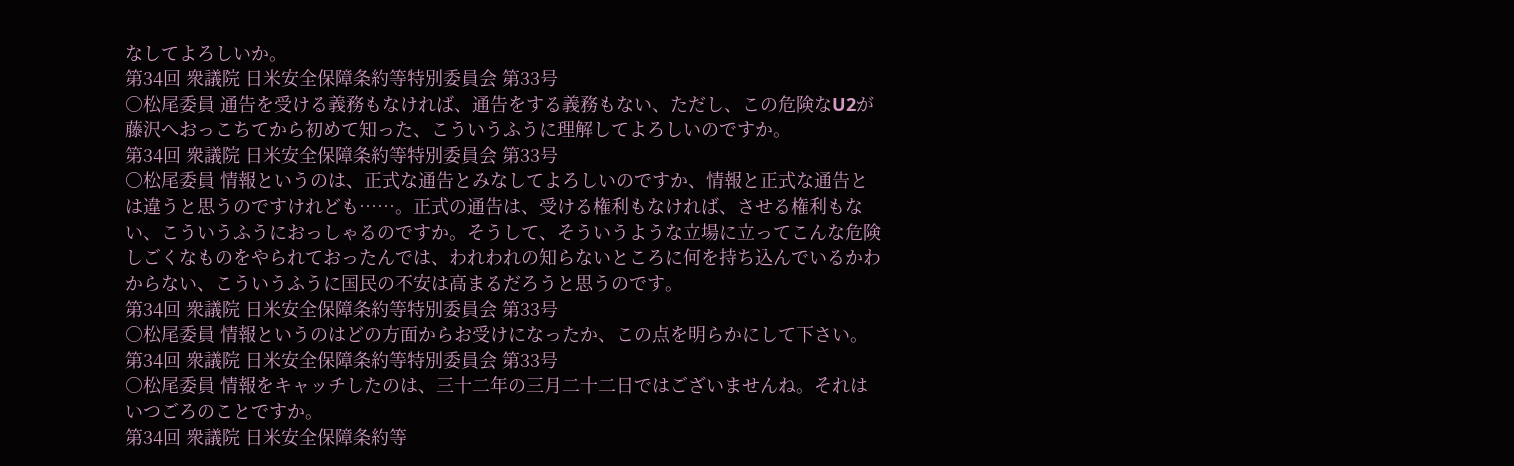なしてよろしいか。
第34回 衆議院 日米安全保障条約等特別委員会 第33号
○松尾委員 通告を受ける義務もなければ、通告をする義務もない、ただし、この危険なU2が藤沢へおっこちてから初めて知った、こういうふうに理解してよろしいのですか。
第34回 衆議院 日米安全保障条約等特別委員会 第33号
○松尾委員 情報というのは、正式な通告とみなしてよろしいのですか、情報と正式な通告とは違うと思うのですけれども……。正式の通告は、受ける権利もなければ、させる権利もない、こういうふうにおっしゃるのですか。そうして、そういうような立場に立ってこんな危険しごくなものをやられておったんでは、われわれの知らないところに何を持ち込んでいるかわからない、こういうふうに国民の不安は高まるだろうと思うのです。
第34回 衆議院 日米安全保障条約等特別委員会 第33号
○松尾委員 情報というのはどの方面からお受けになったか、この点を明らかにして下さい。
第34回 衆議院 日米安全保障条約等特別委員会 第33号
○松尾委員 情報をキャッチしたのは、三十二年の三月二十二日ではございませんね。それはいつごろのことですか。
第34回 衆議院 日米安全保障条約等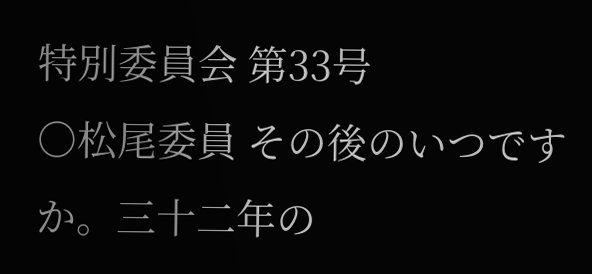特別委員会 第33号
○松尾委員 その後のいつですか。三十二年の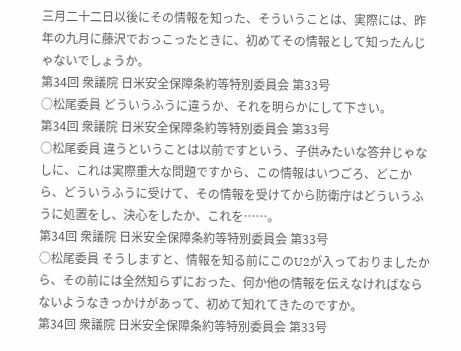三月二十二日以後にその情報を知った、そういうことは、実際には、昨年の九月に藤沢でおっこったときに、初めてその情報として知ったんじゃないでしょうか。
第34回 衆議院 日米安全保障条約等特別委員会 第33号
○松尾委員 どういうふうに違うか、それを明らかにして下さい。
第34回 衆議院 日米安全保障条約等特別委員会 第33号
○松尾委員 違うということは以前ですという、子供みたいな答弁じゃなしに、これは実際重大な問題ですから、この情報はいつごろ、どこから、どういうふうに受けて、その情報を受けてから防衛庁はどういうふうに処置をし、決心をしたか、これを……。
第34回 衆議院 日米安全保障条約等特別委員会 第33号
○松尾委員 そうしますと、情報を知る前にこのU2が入っておりましたから、その前には全然知らずにおった、何か他の情報を伝えなければならないようなきっかけがあって、初めて知れてきたのですか。
第34回 衆議院 日米安全保障条約等特別委員会 第33号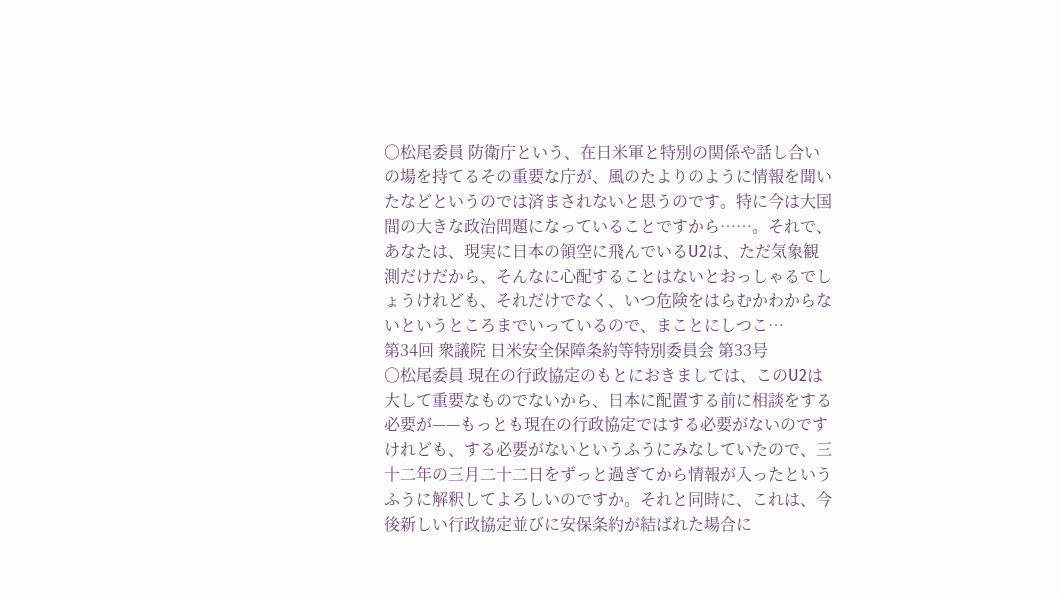○松尾委員 防衛庁という、在日米軍と特別の関係や話し合いの場を持てるその重要な庁が、風のたよりのように情報を聞いたなどというのでは済まされないと思うのです。特に今は大国間の大きな政治問題になっていることですから……。それで、あなたは、現実に日本の領空に飛んでいるU2は、ただ気象観測だけだから、そんなに心配することはないとおっしゃるでしょうけれども、それだけでなく、いつ危険をはらむかわからないというところまでいっているので、まことにしつこ…
第34回 衆議院 日米安全保障条約等特別委員会 第33号
○松尾委員 現在の行政協定のもとにおきましては、このU2は大して重要なものでないから、日本に配置する前に相談をする必要が——もっとも現在の行政協定ではする必要がないのですけれども、する必要がないというふうにみなしていたので、三十二年の三月二十二日をずっと過ぎてから情報が入ったというふうに解釈してよろしいのですか。それと同時に、これは、今後新しい行政協定並びに安保条約が結ばれた場合に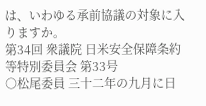は、いわゆる承前協議の対象に入りますか。
第34回 衆議院 日米安全保障条約等特別委員会 第33号
○松尾委員 三十二年の九月に日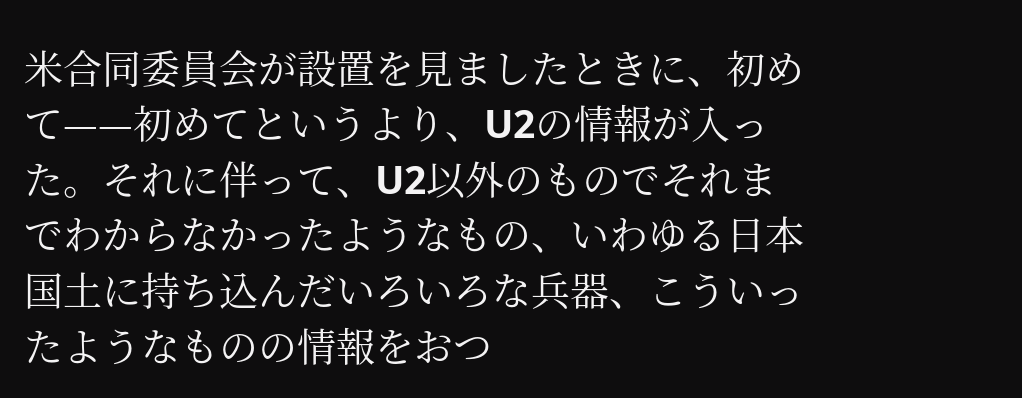米合同委員会が設置を見ましたときに、初めて——初めてというより、U2の情報が入った。それに伴って、U2以外のものでそれまでわからなかったようなもの、いわゆる日本国土に持ち込んだいろいろな兵器、こういったようなものの情報をおつ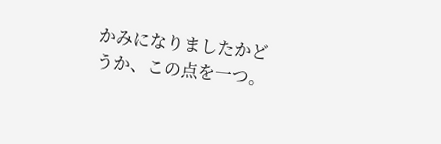かみになりましたかどうか、この点を一つ。